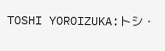TOSHI YOROIZUKA:トシ・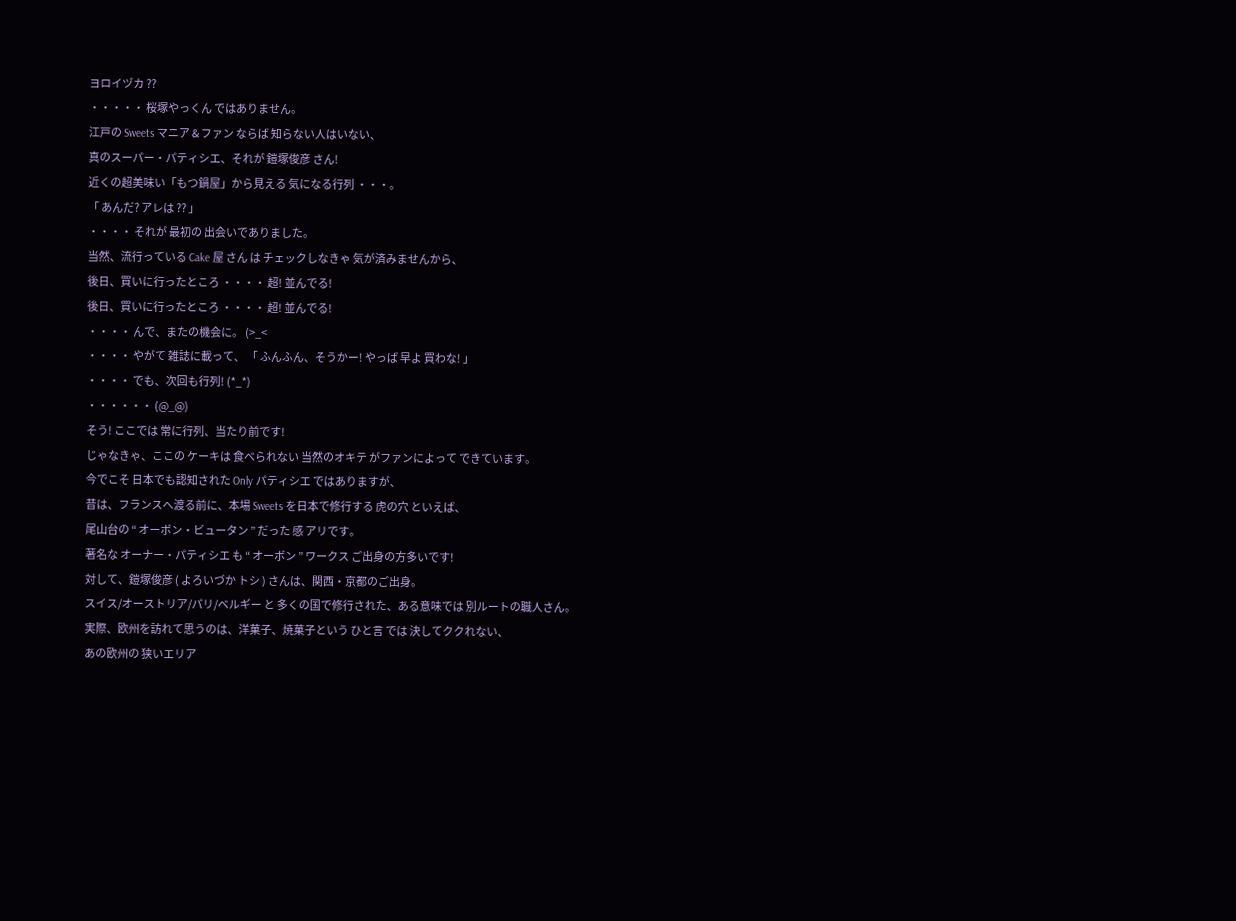ヨロイヅカ ??
・・・・・ 桜塚やっくん ではありません。
江戸の Sweets マニア & ファン ならば 知らない人はいない、
真のスーパー・パティシエ、それが 鎧塚俊彦 さん!
近くの超美味い「もつ鍋屋」から見える 気になる行列 ・・・。
「 あんだ? アレは ?? 」
・・・・ それが 最初の 出会いでありました。
当然、流行っている Cake 屋 さん は チェックしなきゃ 気が済みませんから、
後日、買いに行ったところ ・・・・ 超! 並んでる!
後日、買いに行ったところ ・・・・ 超! 並んでる!
・・・・ んで、またの機会に。 (>_<
・・・・ やがて 雑誌に載って、 「 ふんふん、そうかー! やっぱ 早よ 買わな! 」
・・・・ でも、次回も行列! (*_*)
・・・・・・ (@_@)
そう! ここでは 常に行列、当たり前です!
じゃなきゃ、ここの ケーキは 食べられない 当然のオキテ がファンによって できています。
今でこそ 日本でも認知された Only パティシエ ではありますが、
昔は、フランスへ渡る前に、本場 Sweets を日本で修行する 虎の穴 といえば、
尾山台の “ オーボン・ビュータン ” だった 感 アリです。
著名な オーナー・パティシエ も “ オーボン ” ワークス ご出身の方多いです!
対して、鎧塚俊彦 ( よろいづか トシ ) さんは、関西・京都のご出身。
スイス/オーストリア/パリ/ベルギー と 多くの国で修行された、ある意味では 別ルートの職人さん。
実際、欧州を訪れて思うのは、洋菓子、焼菓子という ひと言 では 決してククれない、
あの欧州の 狭いエリア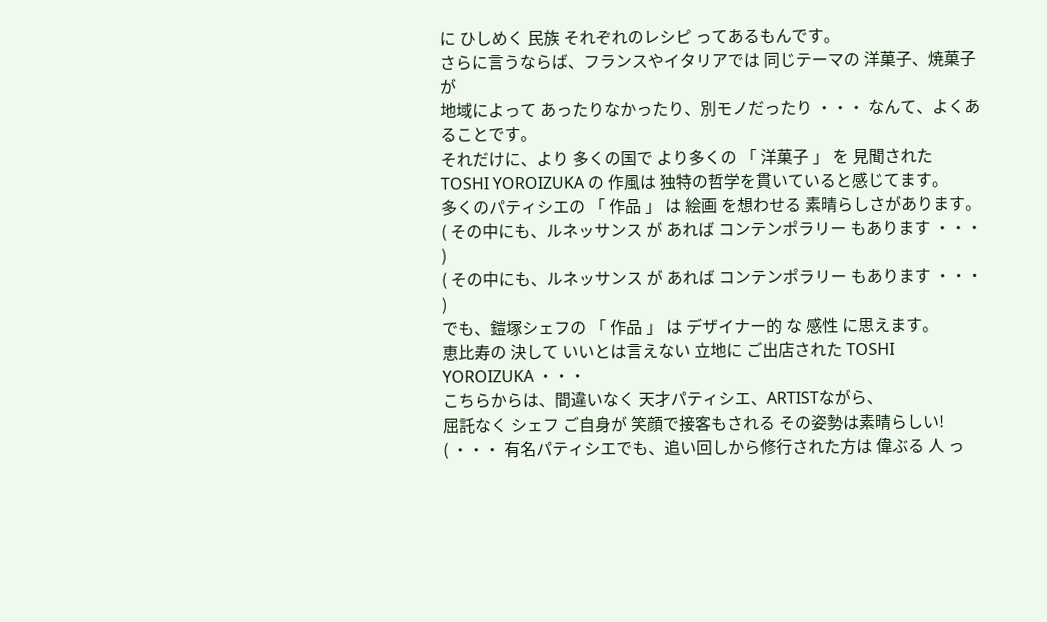に ひしめく 民族 それぞれのレシピ ってあるもんです。
さらに言うならば、フランスやイタリアでは 同じテーマの 洋菓子、焼菓子が
地域によって あったりなかったり、別モノだったり ・・・ なんて、よくあることです。
それだけに、より 多くの国で より多くの 「 洋菓子 」 を 見聞された
TOSHI YOROIZUKA の 作風は 独特の哲学を貫いていると感じてます。
多くのパティシエの 「 作品 」 は 絵画 を想わせる 素晴らしさがあります。
( その中にも、ルネッサンス が あれば コンテンポラリー もあります ・・・ )
( その中にも、ルネッサンス が あれば コンテンポラリー もあります ・・・ )
でも、鎧塚シェフの 「 作品 」 は デザイナー的 な 感性 に思えます。
恵比寿の 決して いいとは言えない 立地に ご出店された TOSHI YOROIZUKA ・・・
こちらからは、間違いなく 天才パティシエ、ARTISTながら、
屈託なく シェフ ご自身が 笑顔で接客もされる その姿勢は素晴らしい!
( ・・・ 有名パティシエでも、追い回しから修行された方は 偉ぶる 人 っ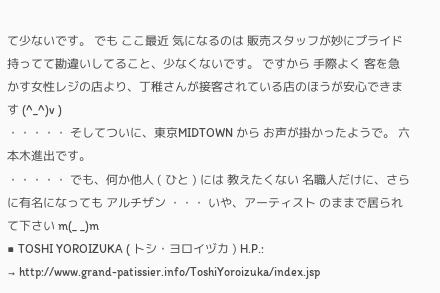て少ないです。 でも ここ最近 気になるのは 販売スタッフが妙にプライド持ってて勘違いしてること、少なくないです。 ですから 手際よく 客を急かす女性レジの店より、丁稚さんが接客されている店のほうが安心できます (^_^)v )
・・・・・ そしてついに、東京MIDTOWN から お声が掛かったようで。 六本木進出です。
・・・・・ でも、何か他人 ( ひと ) には 教えたくない 名職人だけに、さらに有名になっても アルチザン ・・・ いや、アーティスト のままで居られて下さい m(_ _)m
■ TOSHI YOROIZUKA ( トシ・ヨロイヅカ ) H.P.:
→ http://www.grand-patissier.info/ToshiYoroizuka/index.jsp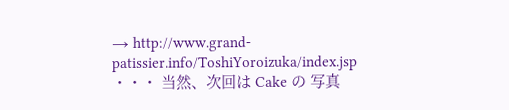→ http://www.grand-patissier.info/ToshiYoroizuka/index.jsp
・・・ 当然、次回は Cake の 写真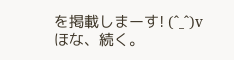を掲載しまーす! (^_^)v
ほな、続く。